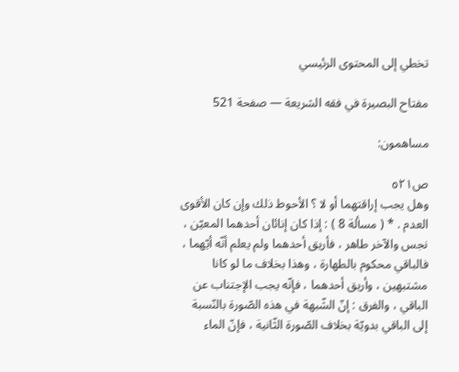تخطي إلى المحتوى الرئيسي

مفتاح البصيرة في فقه الشريعة — صفحة 521

مساهمون:

ص٥٢١
وهل يجب إراقتهما أو لا ؟ الأحوط ذلك وإن كان الأقوى العدم . * ( مسألة 8 ) : إذا كان إنائان أحدهما المعيّن ، نجس والآخر طاهر ، فأريق أحدهما ولم يعلم أنّه أيّهما ، فالباقي محكوم بالطهارة ، وهذا بخلاف ما لو كانا مشتبهين ، وأريق أحدهما ، فإنّه يجب الإجتناب عن الباقي ، والفرق : إنّ الشّبهة في هذه الصّورة بالنّسبة إلى الباقي بدويّة بخلاف الصّورة الثّانية ، فإنّ الماء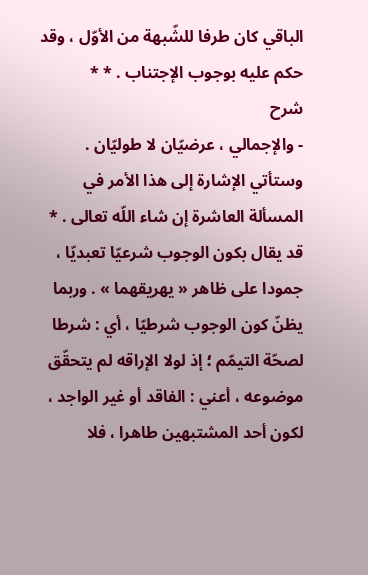الباقي كان طرفا للشّبهة من الأوّل ، وقد حكم عليه بوجوب الإجتناب . * *
شرح
- والإجمالي ، عرضيّان لا طوليّان . وستأتي الإشارة إلى هذا الأمر في المسألة العاشرة إن شاء اللّه تعالى . * قد يقال بكون الوجوب شرعيّا تعبديّا ، جمودا على ظاهر « يهريقهما » . وربما يظنّ كون الوجوب شرطيّا ، أي : شرطا لصحّة التيمّم ؛ إذ لولا الإراقه لم يتحقّق موضوعه ، أعني : الفاقد أو غير الواجد ، لكون أحد المشتبهين طاهرا ، فلا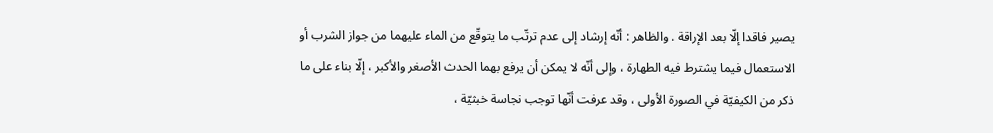يصير فاقدا إلّا بعد الإراقة . والظاهر : أنّه إرشاد إلى عدم ترتّب ما يتوقّع من الماء عليهما من جواز الشرب أو الاستعمال فيما يشترط فيه الطهارة ، وإلى أنّه لا يمكن أن يرفع بهما الحدث الأصغر والأكبر ، إلّا بناء على ما ذكر من الكيفيّة في الصورة الأولى ، وقد عرفت أنّها توجب نجاسة خبثيّة ،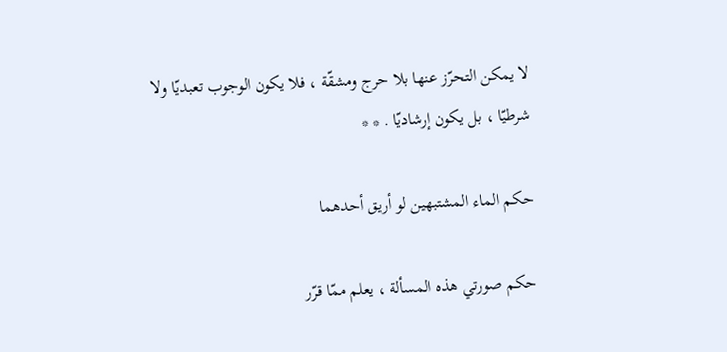لا يمكن التحرّز عنها بلا حرج ومشقّة ، فلا يكون الوجوب تعبديّا ولا شرطيّا ، بل يكون إرشاديّا . * *

حكم الماء المشتبهين لو أريق أحدهما

حكم صورتي هذه المسألة ، يعلم ممّا قرّر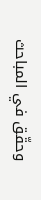وحقّق في المباحث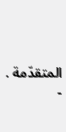المتقدّمة . -